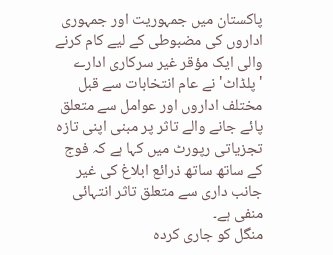پاکستان میں جمہوریت اور جمہوری اداروں کی مضبوطی کے لیے کام کرنے والی ایک مؤقر غیر سرکاری ادارے 'پلڈاٹ' نے عام انتخابات سے قبل مختلف اداروں اور عوامل سے متعلق پائے جانے والے تاثر پر مبنی اپنی تازہ تجزیاتی رپورٹ میں کہا ہے کہ فوج کے ساتھ ساتھ ذرائع ابلاغ کی غیر جانب داری سے متعلق تاثر انتہائی منفی ہے۔
منگل کو جاری کردہ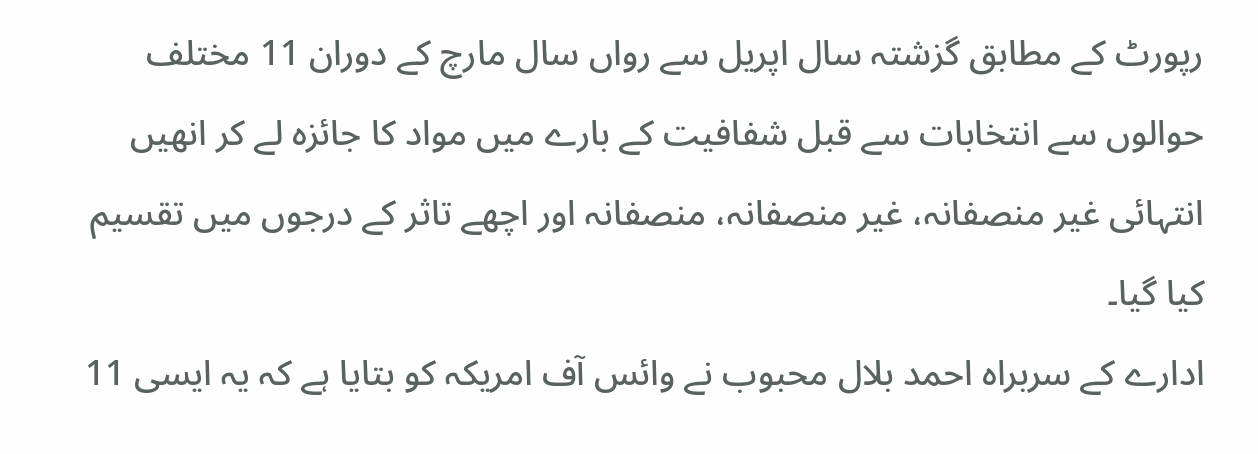رپورٹ کے مطابق گزشتہ سال اپریل سے رواں سال مارچ کے دوران 11 مختلف حوالوں سے انتخابات سے قبل شفافیت کے بارے میں مواد کا جائزہ لے کر انھیں انتہائی غیر منصفانہ، غیر منصفانہ، منصفانہ اور اچھے تاثر کے درجوں میں تقسیم کیا گیا۔
ادارے کے سربراہ احمد بلال محبوب نے وائس آف امریکہ کو بتایا ہے کہ یہ ایسی 11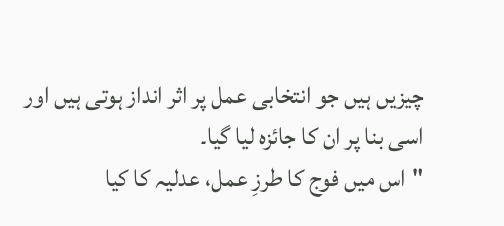چیزیں ہیں جو انتخابی عمل پر اثر انداز ہوتی ہیں اور اسی بنا پر ان کا جائزہ لیا گیا۔
"اس میں فوج کا طرزِ عمل، عدلیہ کا کیا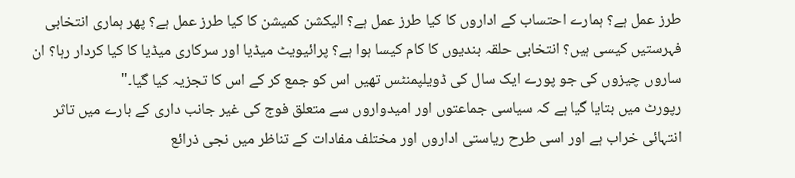طرز عمل ہے؟ ہمارے احتساب کے اداروں کا کیا طرز عمل ہے؟ الیکشن کمیشن کا کیا طرز عمل ہے؟ پھر ہماری انتخابی فہرستیں کیسی ہیں؟ انتخابی حلقہ بندیوں کا کام کیسا ہوا ہے؟ پرائیویٹ میڈیا اور سرکاری میڈیا کا کیا کردار رہا؟ ان ساروں چیزوں کی جو پورے ایک سال کی ڈویلپمنٹس تھیں اس کو جمع کر کے اس کا تجزیہ کیا گیا۔"
رپورٹ میں بتایا گیا ہے کہ سیاسی جماعتوں اور امیدواروں سے متعلق فوج کی غیر جانب داری کے بارے میں تاثر انتہائی خراب ہے اور اسی طرح ریاستی اداروں اور مختلف مفادات کے تناظر میں نجی ذرائع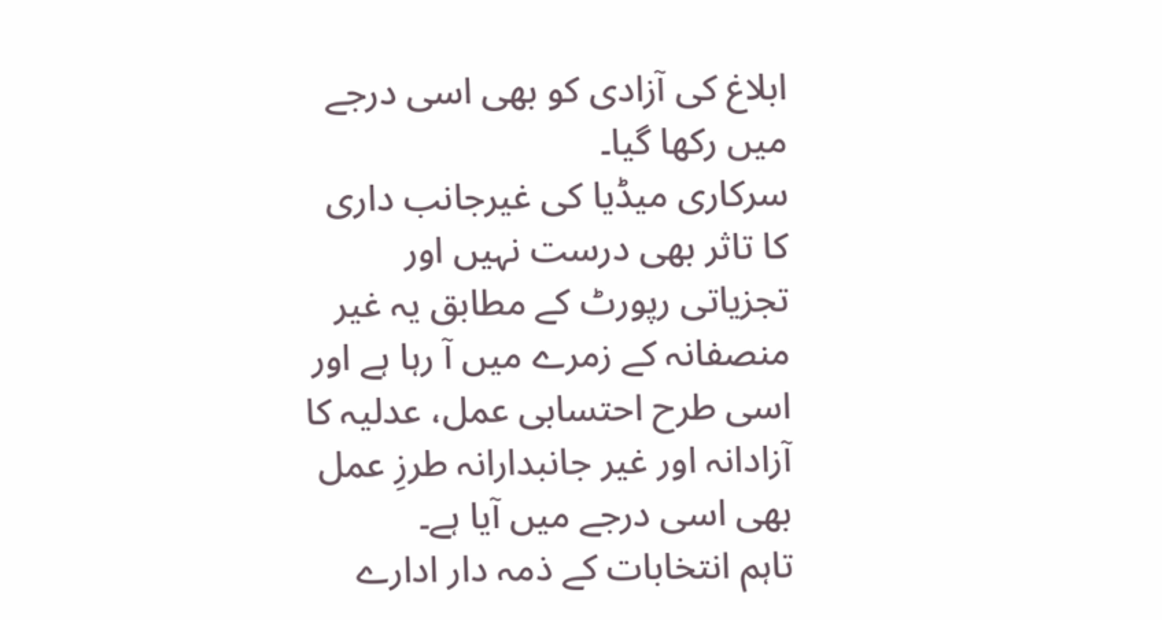ابلاغ کی آزادی کو بھی اسی درجے میں رکھا گیا۔
سرکاری میڈیا کی غیرجانب داری کا تاثر بھی درست نہیں اور تجزیاتی رپورٹ کے مطابق یہ غیر منصفانہ کے زمرے میں آ رہا ہے اور اسی طرح احتسابی عمل، عدلیہ کا آزادانہ اور غیر جانبدارانہ طرزِ عمل بھی اسی درجے میں آیا ہے۔
تاہم انتخابات کے ذمہ دار ادارے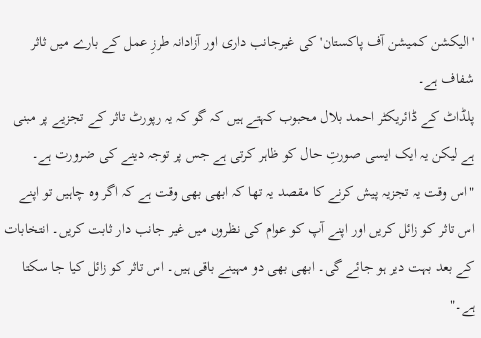'الیکشن کمیشن آف پاکستان' کی غیرجانب داری اور آزادانہ طرزِ عمل کے بارے میں ثاثر شفاف ہے۔
پلڈاٹ کے ڈائریکٹر احمد بلال محبوب کہتے ہیں کہ گو کہ یہ رپورٹ تاثر کے تجزیے پر مبنی ہے لیکن یہ ایک ایسی صورتِ حال کو ظاہر کرتی ہے جس پر توجہ دینے کی ضرورت ہے۔
"اس وقت یہ تجزیہ پیش کرنے کا مقصد یہ تھا کہ ابھی بھی وقت ہے کہ اگر وہ چاہیں تو اپنے اس تاثر کو زائل کریں اور اپنے آپ کو عوام کی نظروں میں غیر جانب دار ثابت کریں۔ انتخابات کے بعد بہت دیر ہو جائے گی۔ ابھی بھی دو مہینے باقی ہیں۔ اس تاثر کو زائل کیا جا سکتا ہے۔"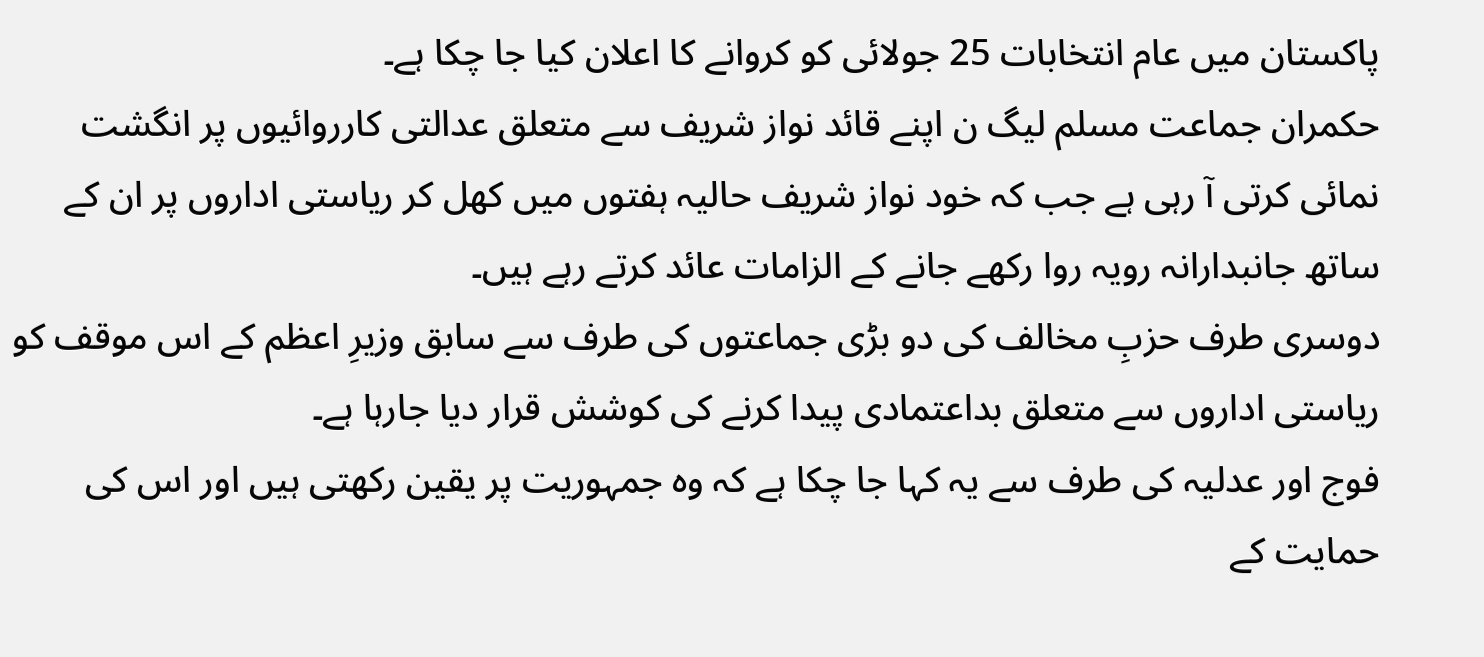پاکستان میں عام انتخابات 25 جولائی کو کروانے کا اعلان کیا جا چکا ہے۔
حکمران جماعت مسلم لیگ ن اپنے قائد نواز شریف سے متعلق عدالتی کارروائیوں پر انگشت نمائی کرتی آ رہی ہے جب کہ خود نواز شریف حالیہ ہفتوں میں کھل کر ریاستی اداروں پر ان کے ساتھ جانبدارانہ رویہ روا رکھے جانے کے الزامات عائد کرتے رہے ہیں۔
دوسری طرف حزبِ مخالف کی دو بڑی جماعتوں کی طرف سے سابق وزیرِ اعظم کے اس موقف کو ریاستی اداروں سے متعلق بداعتمادی پیدا کرنے کی کوشش قرار دیا جارہا ہے۔
فوج اور عدلیہ کی طرف سے یہ کہا جا چکا ہے کہ وہ جمہوریت پر یقین رکھتی ہیں اور اس کی حمایت کے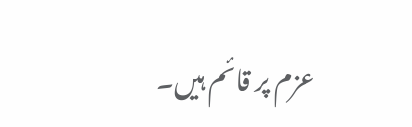عزم پر قائم ہیں۔